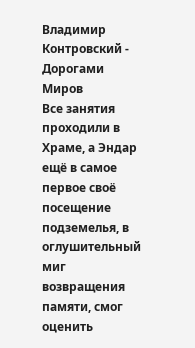Владимир Контровский - Дорогами Миров
Все занятия проходили в Храме, а Эндар ещё в самое первое своё посещение подземелья, в оглушительный миг возвращения памяти, смог оценить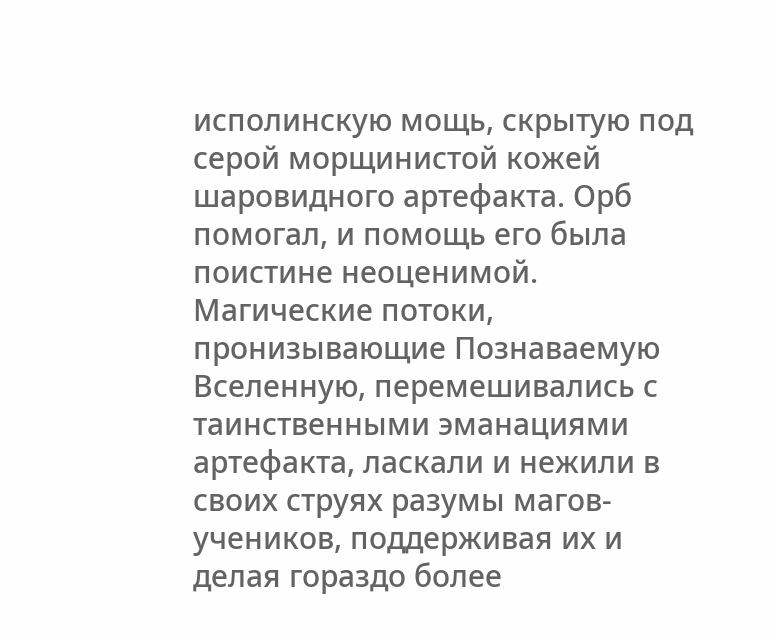исполинскую мощь, скрытую под серой морщинистой кожей шаровидного артефакта. Орб помогал, и помощь его была поистине неоценимой. Магические потоки, пронизывающие Познаваемую Вселенную, перемешивались с таинственными эманациями артефакта, ласкали и нежили в своих струях разумы магов-учеников, поддерживая их и делая гораздо более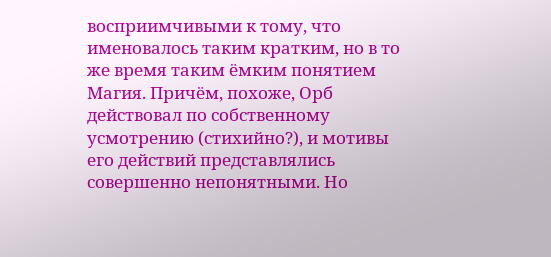восприимчивыми к тому, что именовалось таким кратким, но в то же время таким ёмким понятием Магия. Причём, похоже, Орб действовал по собственному усмотрению (стихийно?), и мотивы его действий представлялись совершенно непонятными. Но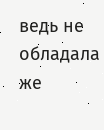ведь не обладала же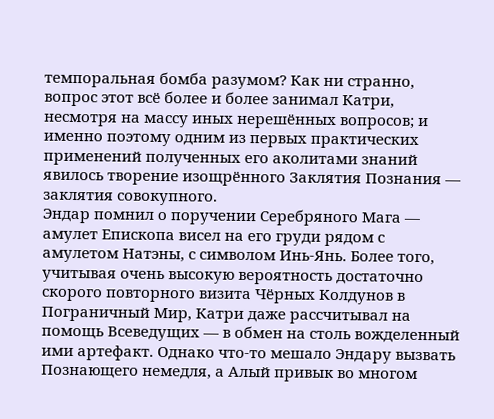темпоральная бомба разумом? Как ни странно, вопрос этот всё более и более занимал Катри, несмотря на массу иных нерешённых вопросов; и именно поэтому одним из первых практических применений полученных его аколитами знаний явилось творение изощрённого Заклятия Познания — заклятия совокупного.
Эндар помнил о поручении Серебряного Мага — амулет Епископа висел на его груди рядом с амулетом Натэны, с символом Инь-Янь. Более того, учитывая очень высокую вероятность достаточно скорого повторного визита Чёрных Колдунов в Пограничный Мир, Катри даже рассчитывал на помощь Всеведущих — в обмен на столь вожделенный ими артефакт. Однако что-то мешало Эндару вызвать Познающего немедля, а Алый привык во многом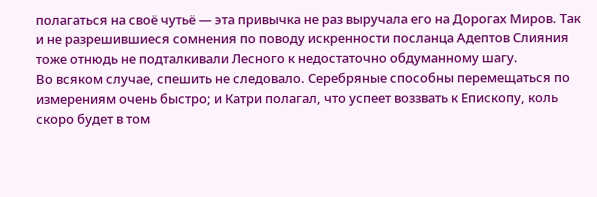полагаться на своё чутьё — эта привычка не раз выручала его на Дорогах Миров. Так и не разрешившиеся сомнения по поводу искренности посланца Адептов Слияния тоже отнюдь не подталкивали Лесного к недостаточно обдуманному шагу.
Во всяком случае, спешить не следовало. Серебряные способны перемещаться по измерениям очень быстро; и Катри полагал, что успеет воззвать к Епископу, коль скоро будет в том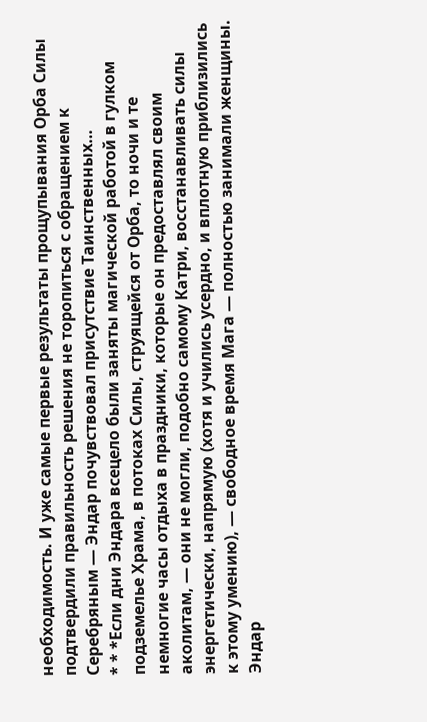необходимость. И уже самые первые результаты прощупывания Орба Силы подтвердили правильность решения не торопиться с обращением к Серебряным — Эндар почувствовал присутствие Таинственных…
* * *Если дни Эндара всецело были заняты магической работой в гулком подземелье Храма, в потоках Силы, струящейся от Орба, то ночи и те немногие часы отдыха в праздники, которые он предоставлял своим аколитам, — они не могли, подобно самому Катри, восстанавливать силы энергетически, напрямую (хотя и учились усердно, и вплотную приблизились к этому умению), — свободное время Мага — полностью занимали женщины.
Эндар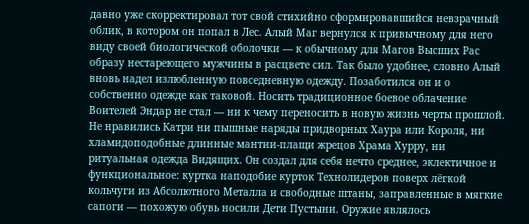давно уже скорректировал тот свой стихийно сформировавшийся невзрачный облик, в котором он попал в Лес. Алый Маг вернулся к привычному для него виду своей биологической оболочки — к обычному для Магов Высших Рас образу нестареющего мужчины в расцвете сил. Так было удобнее, словно Алый вновь надел излюбленную повседневную одежду. Позаботился он и о собственно одежде как таковой. Носить традиционное боевое облачение Воителей Эндар не стал — ни к чему переносить в новую жизнь черты прошлой. Не нравились Катри ни пышные наряды придворных Хаура или Короля, ни хламидоподобные длинные мантии-плащи жрецов Храма Хурру, ни ритуальная одежда Видящих. Он создал для себя нечто среднее, эклектичное и функциональное: куртка наподобие курток Технолидеров поверх лёгкой кольчуги из Абсолютного Металла и свободные штаны, заправленные в мягкие сапоги — похожую обувь носили Дети Пустыни. Оружие являлось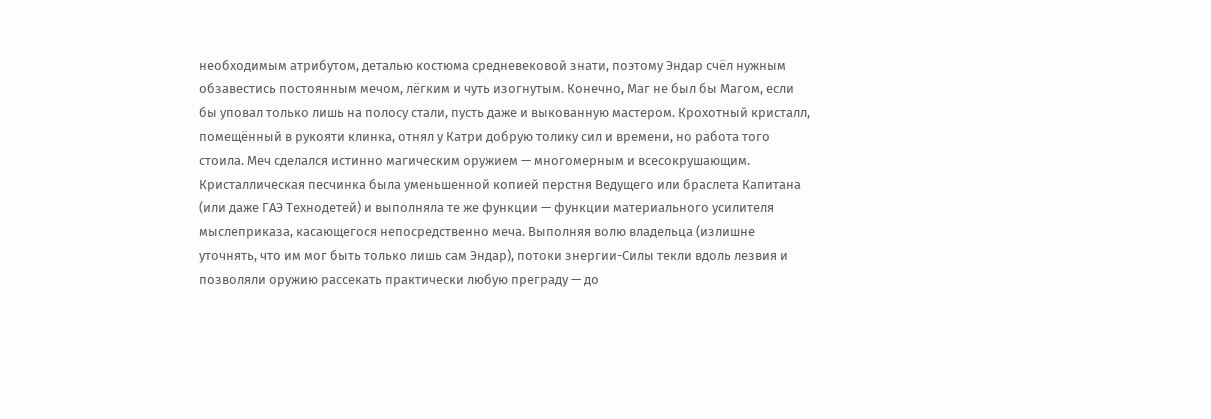необходимым атрибутом, деталью костюма средневековой знати, поэтому Эндар счёл нужным обзавестись постоянным мечом, лёгким и чуть изогнутым. Конечно, Маг не был бы Магом, если бы уповал только лишь на полосу стали, пусть даже и выкованную мастером. Крохотный кристалл, помещённый в рукояти клинка, отнял у Катри добрую толику сил и времени, но работа того стоила. Меч сделался истинно магическим оружием — многомерным и всесокрушающим. Кристаллическая песчинка была уменьшенной копией перстня Ведущего или браслета Капитана (или даже ГАЭ Технодетей) и выполняла те же функции — функции материального усилителя мыслеприказа, касающегося непосредственно меча. Выполняя волю владельца (излишне уточнять, что им мог быть только лишь сам Эндар), потоки знергии-Силы текли вдоль лезвия и позволяли оружию рассекать практически любую преграду — до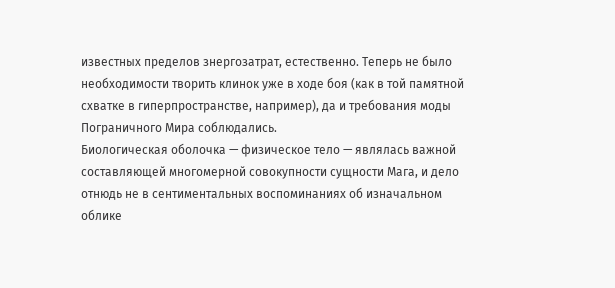известных пределов знергозатрат, естественно. Теперь не было необходимости творить клинок уже в ходе боя (как в той памятной схватке в гиперпространстве, например), да и требования моды Пограничного Мира соблюдались.
Биологическая оболочка — физическое тело — являлась важной составляющей многомерной совокупности сущности Мага, и дело отнюдь не в сентиментальных воспоминаниях об изначальном облике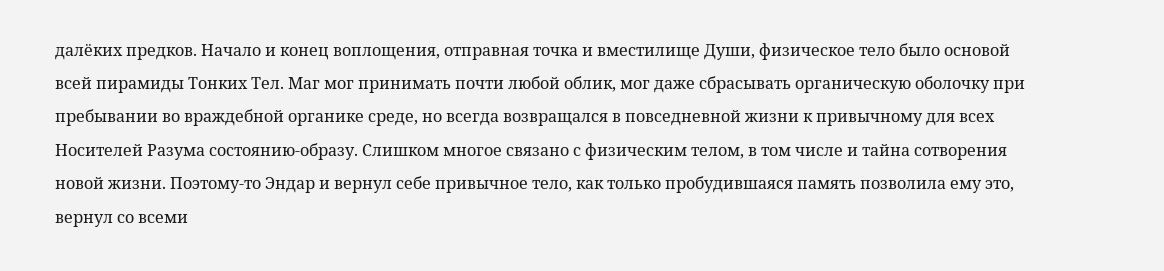далёких предков. Начало и конец воплощения, отправная точка и вместилище Души, физическое тело было основой всей пирамиды Тонких Тел. Маг мог принимать почти любой облик, мог даже сбрасывать органическую оболочку при пребывании во враждебной органике среде, но всегда возвращался в повседневной жизни к привычному для всех Носителей Разума состоянию-образу. Слишком многое связано с физическим телом, в том числе и тайна сотворения новой жизни. Поэтому-то Эндар и вернул себе привычное тело, как только пробудившаяся память позволила ему это, вернул со всеми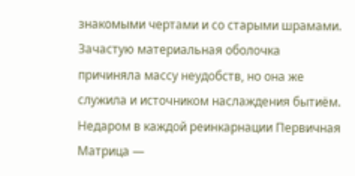знакомыми чертами и со старыми шрамами. Зачастую материальная оболочка причиняла массу неудобств, но она же служила и источником наслаждения бытиём. Недаром в каждой реинкарнации Первичная Матрица —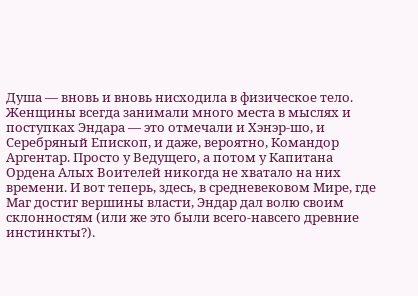Душа — вновь и вновь нисходила в физическое тело.
Женщины всегда занимали много места в мыслях и поступках Эндара — это отмечали и Хэнэр-шо, и Серебряный Епископ, и даже, вероятно, Командор Аргентар. Просто у Ведущего, а потом у Капитана Ордена Алых Воителей никогда не хватало на них времени. И вот теперь, здесь, в средневековом Мире, где Маг достиг вершины власти, Эндар дал волю своим склонностям (или же это были всего-навсего древние инстинкты?).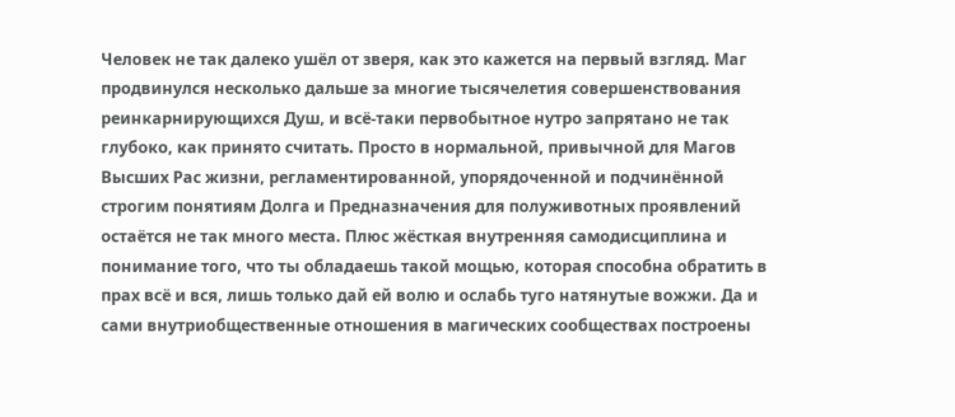Человек не так далеко ушёл от зверя, как это кажется на первый взгляд. Маг продвинулся несколько дальше за многие тысячелетия совершенствования реинкарнирующихся Душ, и всё-таки первобытное нутро запрятано не так глубоко, как принято считать. Просто в нормальной, привычной для Магов Высших Рас жизни, регламентированной, упорядоченной и подчинённой строгим понятиям Долга и Предназначения для полуживотных проявлений остаётся не так много места. Плюс жёсткая внутренняя самодисциплина и понимание того, что ты обладаешь такой мощью, которая способна обратить в прах всё и вся, лишь только дай ей волю и ослабь туго натянутые вожжи. Да и сами внутриобщественные отношения в магических сообществах построены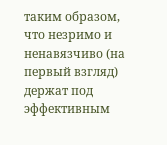таким образом, что незримо и ненавязчиво (на первый взгляд) держат под эффективным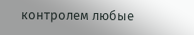контролем любые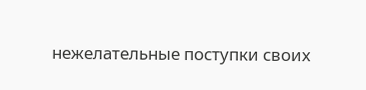нежелательные поступки своих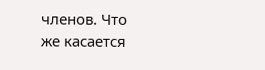членов. Что же касается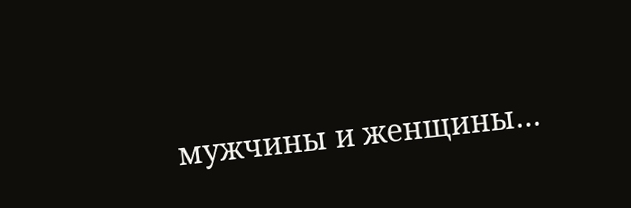мужчины и женщины…